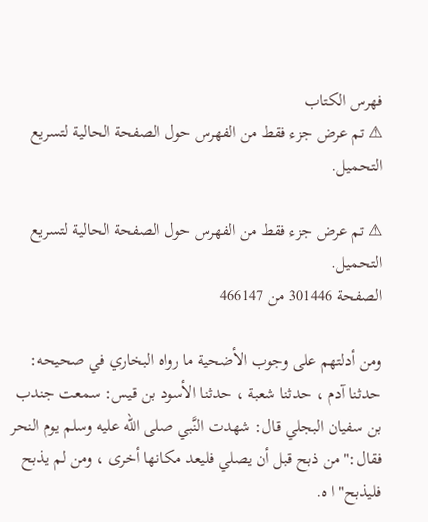فهرس الكتاب
⚠ تم عرض جزء فقط من الفهرس حول الصفحة الحالية لتسريع التحميل.

⚠ تم عرض جزء فقط من الفهرس حول الصفحة الحالية لتسريع التحميل.
الصفحة 301446 من 466147

ومن أدلتهم على وجوب الأضحية ما رواه البخاري في صحيحه: حدثنا آدم ، حدثنا شعبة ، حدثنا الأسود بن قيس: سمعت جندب بن سفيان البجلي قال: شهدت النَّبي صلى الله عليه وسلم يوم النحر فقال:"من ذبح قبل أن يصلي فليعد مكانها أخرى ، ومن لم يذبح فليذبح"ا ه.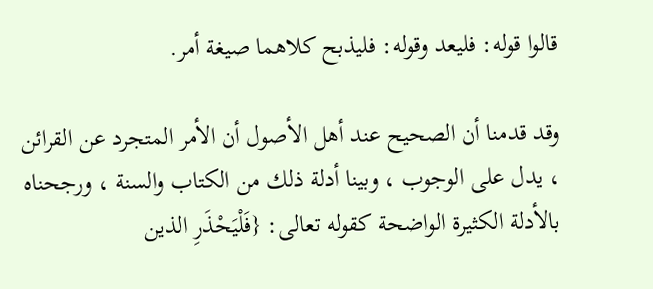قالوا قوله: فليعد وقوله: فليذبح كلاهما صيغة أمر.

وقد قدمنا أن الصحيح عند أهل الأصول أن الأمر المتجرد عن القرائن ، يدل على الوجوب ، وبينا أدلة ذلك من الكتاب والسنة ، ورجحناه بالأدلة الكثيرة الواضحة كقوله تعالى: {فَلْيَحْذَرِ الذين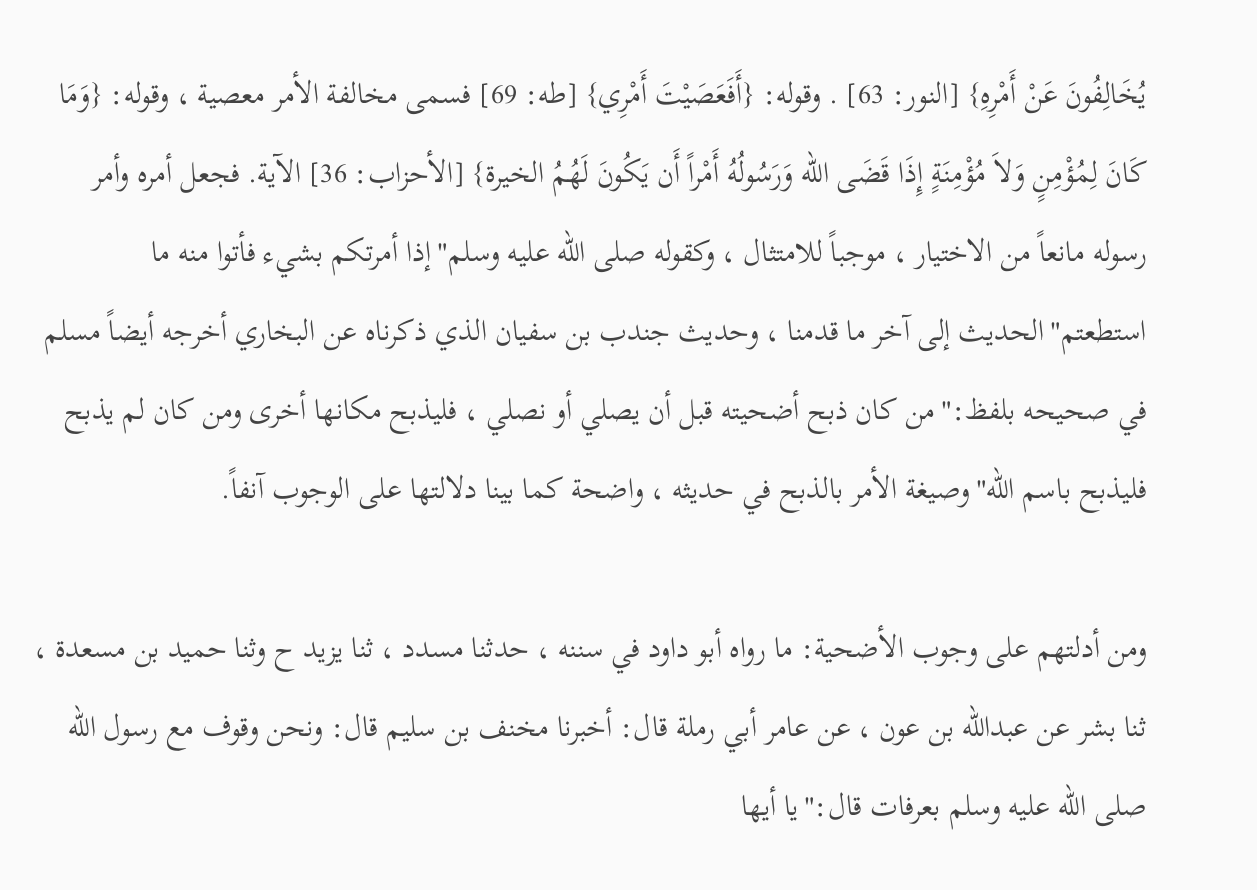يُخَالِفُونَ عَنْ أَمْرِهِ} [النور: 63] . وقوله: {أَفَعَصَيْتَ أَمْرِي} [طه: 69] فسمى مخالفة الأمر معصية ، وقوله: {وَمَا كَانَ لِمُؤْمِنٍ وَلاَ مُؤْمِنَةٍ إِذَا قَضَى الله وَرَسُولُهُ أَمْراً أَن يَكُونَ لَهُمُ الخيرة} [الأحزاب: 36] الآية. فجعل أمره وأمر رسوله مانعاً من الاختيار ، موجباً للامتثال ، وكقوله صلى الله عليه وسلم"إذا أمرتكم بشيء فأتوا منه ما استطعتم"الحديث إلى آخر ما قدمنا ، وحديث جندب بن سفيان الذي ذكرناه عن البخاري أخرجه أيضاً مسلم في صحيحه بلفظ:"من كان ذبح أضحيته قبل أن يصلي أو نصلي ، فليذبح مكانها أخرى ومن كان لم يذبح فليذبح باسم الله"وصيغة الأمر بالذبح في حديثه ، واضحة كما بينا دلالتها على الوجوب آنفاً.

ومن أدلتهم على وجوب الأضحية: ما رواه أبو داود في سننه ، حدثنا مسدد ، ثنا يزيد ح وثنا حميد بن مسعدة ، ثنا بشر عن عبدالله بن عون ، عن عامر أبي رملة قال: أخبرنا مخنف بن سليم قال: ونحن وقوف مع رسول الله صلى الله عليه وسلم بعرفات قال:"يا أيها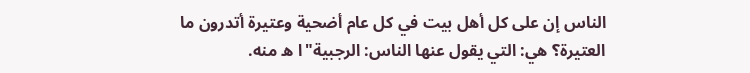الناس إن على كل أهل بيت في كل عام أضحية وعتيرة أتدرون ما العتيرة؟ هي: التي يقول عنها الناس: الرجبية"ا ه منه.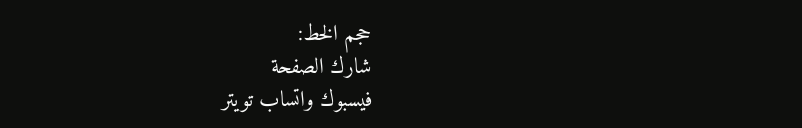حجم الخط:
شارك الصفحة
فيسبوك واتساب تويتر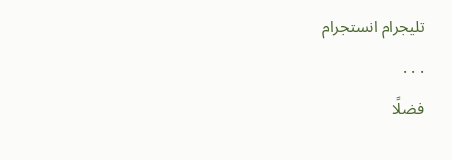تليجرام انستجرام
. . .
فضلًا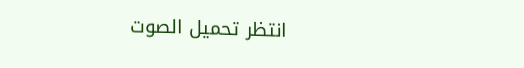انتظر تحميل الصوت